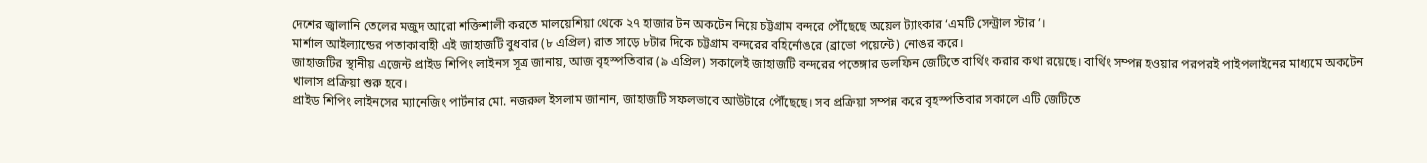দেশের জ্বালানি তেলের মজুদ আরো শক্তিশালী করতে মালয়েশিয়া থেকে ২৭ হাজার টন অকটেন নিয়ে চট্টগ্রাম বন্দরে পৌঁছেছে অয়েল ট্যাংকার ‘এমটি সেন্ট্রাল স্টার’।
মার্শাল আইল্যান্ডের পতাকাবাহী এই জাহাজটি বুধবার (৮ এপ্রিল) রাত সাড়ে ৮টার দিকে চট্টগ্রাম বন্দরের বহির্নোঙরে (ব্রাভো পয়েন্টে) নোঙর করে।
জাহাজটির স্থানীয় এজেন্ট প্রাইড শিপিং লাইনস সূত্র জানায়, আজ বৃহস্পতিবার (৯ এপ্রিল) সকালেই জাহাজটি বন্দরের পতেঙ্গার ডলফিন জেটিতে বার্থিং করার কথা রয়েছে। বার্থিং সম্পন্ন হওয়ার পরপরই পাইপলাইনের মাধ্যমে অকটেন খালাস প্রক্রিয়া শুরু হবে।
প্রাইড শিপিং লাইনসের ম্যানেজিং পার্টনার মো. নজরুল ইসলাম জানান, জাহাজটি সফলভাবে আউটারে পৌঁছেছে। সব প্রক্রিয়া সম্পন্ন করে বৃহস্পতিবার সকালে এটি জেটিতে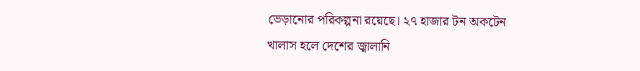ভেড়ানোর পরিকল্পনা রয়েছে। ২৭ হাজার টন অকটেন খালাস হলে দেশের জ্বালানি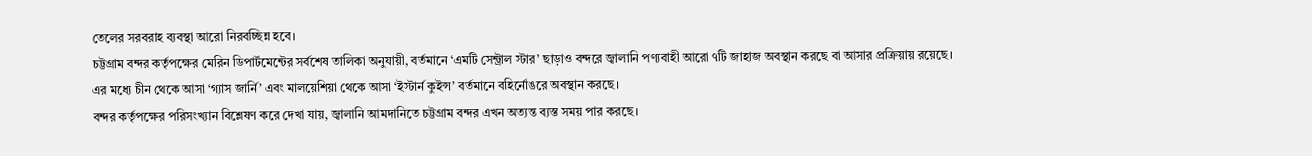তেলের সরবরাহ ব্যবস্থা আরো নিরবচ্ছিন্ন হবে।
চট্টগ্রাম বন্দর কর্তৃপক্ষের মেরিন ডিপার্টমেন্টের সর্বশেষ তালিকা অনুযায়ী, বর্তমানে ‘এমটি সেন্ট্রাল স্টার’ ছাড়াও বন্দরে জ্বালানি পণ্যবাহী আরো ৭টি জাহাজ অবস্থান করছে বা আসার প্রক্রিয়ায় রয়েছে।
এর মধ্যে চীন থেকে আসা ‘গ্যাস জার্নি’ এবং মালয়েশিয়া থেকে আসা ‘ইস্টার্ন কুইন্স’ বর্তমানে বহির্নোঙরে অবস্থান করছে।
বন্দর কর্তৃপক্ষের পরিসংখ্যান বিশ্লেষণ করে দেখা যায়, জ্বালানি আমদানিতে চট্টগ্রাম বন্দর এখন অত্যন্ত ব্যস্ত সময় পার করছে।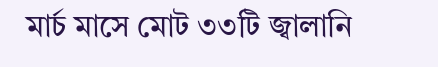মার্চ মাসে মোট ৩৩টি জ্বালানি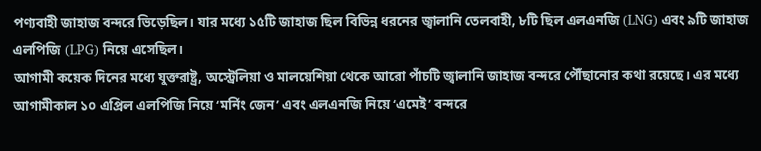পণ্যবাহী জাহাজ বন্দরে ভিড়েছিল। যার মধ্যে ১৫টি জাহাজ ছিল বিভিন্ন ধরনের জ্বালানি তেলবাহী, ৮টি ছিল এলএনজি (LNG) এবং ৯টি জাহাজ এলপিজি (LPG) নিয়ে এসেছিল।
আগামী কয়েক দিনের মধ্যে যুক্তরাষ্ট্র, অস্ট্রেলিয়া ও মালয়েশিয়া থেকে আরো পাঁচটি জ্বালানি জাহাজ বন্দরে পৌঁছানোর কথা রয়েছে। এর মধ্যে আগামীকাল ১০ এপ্রিল এলপিজি নিয়ে ‘মর্নিং জেন’ এবং এলএনজি নিয়ে ‘এমেই’ বন্দরে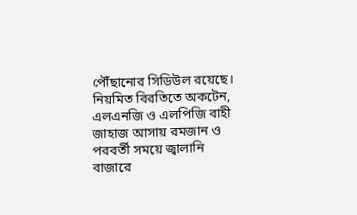পৌঁছানোর সিডিউল রয়েছে। নিয়মিত বিরতিতে অকটেন, এলএনজি ও এলপিজি বাহী জাহাজ আসায় রমজান ও পরবর্তী সময়ে জ্বালানি বাজারে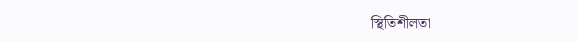স্থিতিশীলতা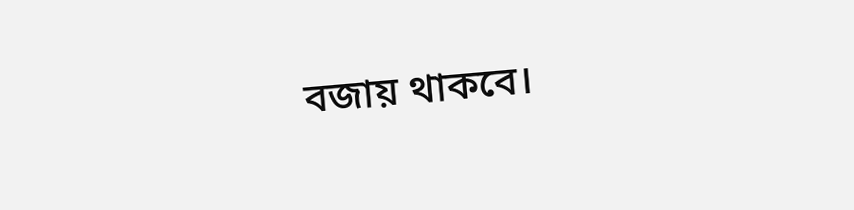বজায় থাকবে।